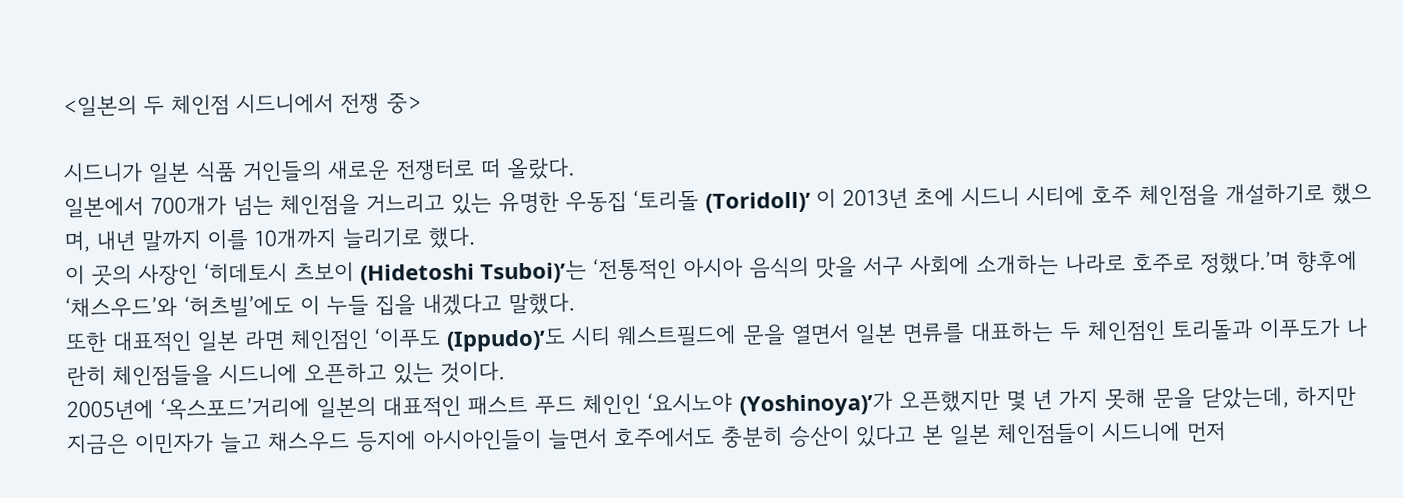<일본의 두 체인점 시드니에서 전쟁 중>

시드니가 일본 식품 거인들의 새로운 전쟁터로 떠 올랐다.
일본에서 700개가 넘는 체인점을 거느리고 있는 유명한 우동집 ‘토리돌 (Toridoll)’ 이 2013년 초에 시드니 시티에 호주 체인점을 개설하기로 했으며, 내년 말까지 이를 10개까지 늘리기로 했다.
이 곳의 사장인 ‘히데토시 츠보이 (Hidetoshi Tsuboi)’는 ‘전통적인 아시아 음식의 맛을 서구 사회에 소개하는 나라로 호주로 정했다.’며 향후에 ‘채스우드’와 ‘허츠빌’에도 이 누들 집을 내겠다고 말했다.
또한 대표적인 일본 라면 체인점인 ‘이푸도 (Ippudo)’도 시티 웨스트필드에 문을 열면서 일본 면류를 대표하는 두 체인점인 토리돌과 이푸도가 나란히 체인점들을 시드니에 오픈하고 있는 것이다.
2005년에 ‘옥스포드’거리에 일본의 대표적인 패스트 푸드 체인인 ‘요시노야 (Yoshinoya)’가 오픈했지만 몇 년 가지 못해 문을 닫았는데, 하지만 지금은 이민자가 늘고 채스우드 등지에 아시아인들이 늘면서 호주에서도 충분히 승산이 있다고 본 일본 체인점들이 시드니에 먼저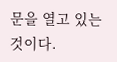문을 열고 있는 것이다.